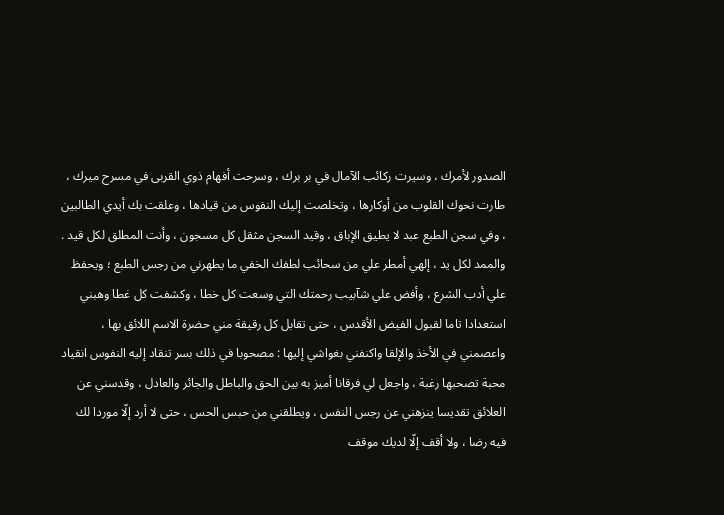الصدور لأمرك ، وسيرت ركائب الآمال في بر برك ، وسرحت أفهام ذوي القربى في مسرح ميرك ، طارت نحوك القلوب من أوكارها ، وتخلصت إليك النفوس من قيادها ، وعلقت بك أيدي الطالبين ، وفي سجن الطبع عبد لا يطيق الإباق ، وقيد السجن مثقل كل مسجون ، وأنت المطلق لكل قيد . والممد لكل يد ، إلهي أمطر علي من سحائب لطفك الخفي ما يطهرني من رجس الطبع ؛ ويحفظ علي أدب الشرع ، وأفض علي شآبيب رحمتك التي وسعت كل خطا ، وكشفت كل غطا وهبني استعدادا تاما لقبول الفيض الأقدس ، حتى تقابل كل رقيقة مني حضرة الاسم اللائق بها ، واعصمني في الأخذ والإلقا واكنفني بغواشي إليها : مصحوبا في ذلك بسر تنقاد إليه النفوس انقياد محبة تصحبها رغبة ، واجعل لي فرقانا أميز به بين الحق والباطل والجائر والعادل ، وقدسني عن العلائق تقديسا ينزهني عن رجس النفس ، ويطلقني من حبس الحس ، حتى لا أرد إلّا موردا لك فيه رضا ، ولا أقف إلّا لديك موقف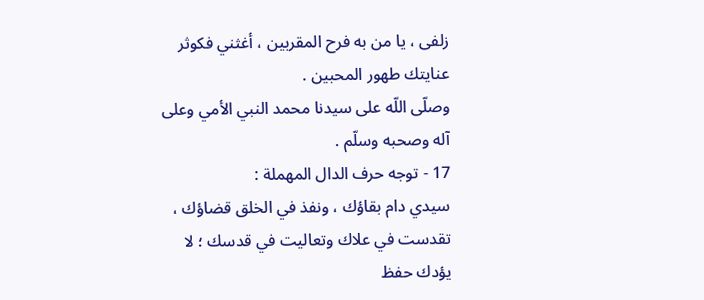زلفى ، يا من به فرح المقربين ، أغثني فكوثر عنايتك طهور المحبين .
وصلّى اللّه على سيدنا محمد النبي الأمي وعلى آله وصحبه وسلّم .
17 - توجه حرف الدال المهملة :
سيدي دام بقاؤك ، ونفذ في الخلق قضاؤك ، تقدست في علاك وتعاليت في قدسك ؛ لا يؤدك حفظ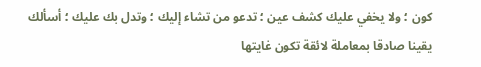كون ؛ ولا يخفي عليك كشف عين ؛ تدعو من تشاء إليك ؛ وتدل بك عليك ؛ أسألك يقينا صادقا بمعاملة لائقة تكون غايتها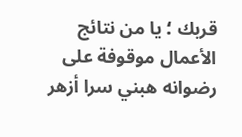قربك ؛ يا من نتائج الأعمال موقوفة على رضوانه هبني سرا أزهر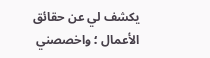يكشف لي عن حقائق الأعمال ؛ واخصصني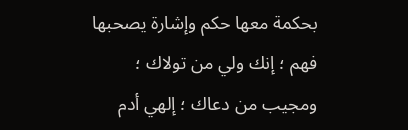بحكمة معها حكم وإشارة يصحبها فهم ؛ إنك ولي من تولاك ؛ ومجيب من دعاك ؛ إلهي أدم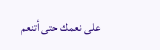على نعمك حتى أتنعم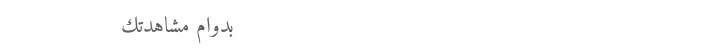بدوام مشاهدتك